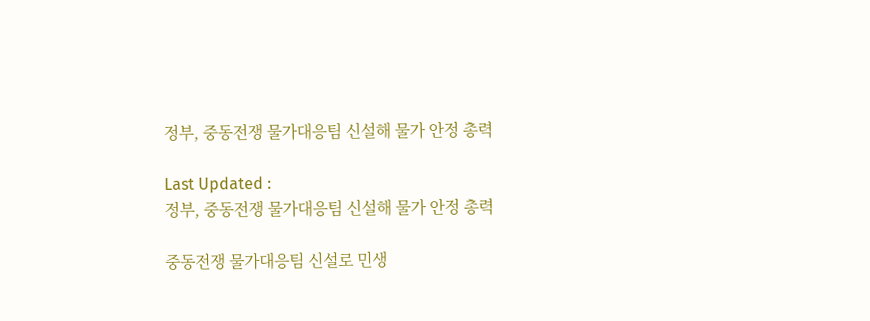정부, 중동전쟁 물가대응팀 신설해 물가 안정 총력

Last Updated :
정부, 중동전쟁 물가대응팀 신설해 물가 안정 총력

중동전쟁 물가대응팀 신설로 민생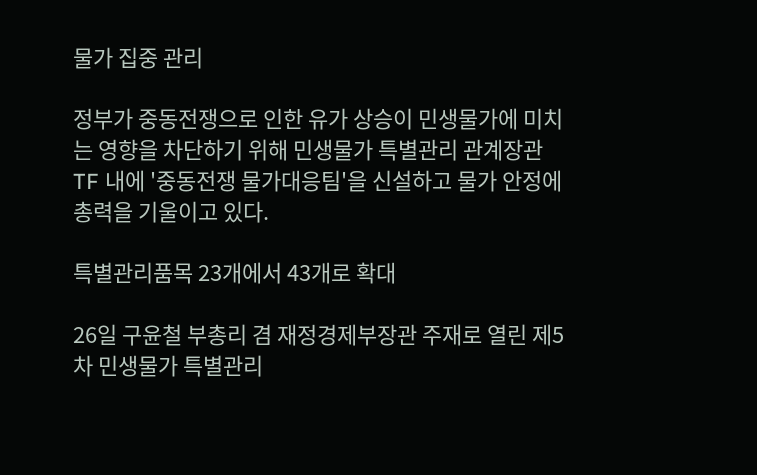물가 집중 관리

정부가 중동전쟁으로 인한 유가 상승이 민생물가에 미치는 영향을 차단하기 위해 민생물가 특별관리 관계장관 TF 내에 '중동전쟁 물가대응팀'을 신설하고 물가 안정에 총력을 기울이고 있다.

특별관리품목 23개에서 43개로 확대

26일 구윤철 부총리 겸 재정경제부장관 주재로 열린 제5차 민생물가 특별관리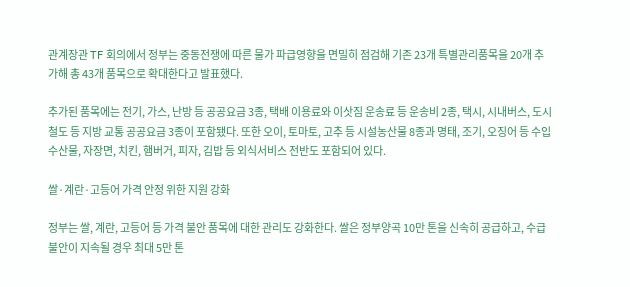관계장관 TF 회의에서 정부는 중동전쟁에 따른 물가 파급영향을 면밀히 점검해 기존 23개 특별관리품목을 20개 추가해 총 43개 품목으로 확대한다고 발표했다.

추가된 품목에는 전기, 가스, 난방 등 공공요금 3종, 택배 이용료와 이삿짐 운송료 등 운송비 2종, 택시, 시내버스, 도시철도 등 지방 교통 공공요금 3종이 포함됐다. 또한 오이, 토마토, 고추 등 시설농산물 8종과 명태, 조기, 오징어 등 수입 수산물, 자장면, 치킨, 햄버거, 피자, 김밥 등 외식서비스 전반도 포함되어 있다.

쌀·계란·고등어 가격 안정 위한 지원 강화

정부는 쌀, 계란, 고등어 등 가격 불안 품목에 대한 관리도 강화한다. 쌀은 정부양곡 10만 톤을 신속히 공급하고, 수급 불안이 지속될 경우 최대 5만 톤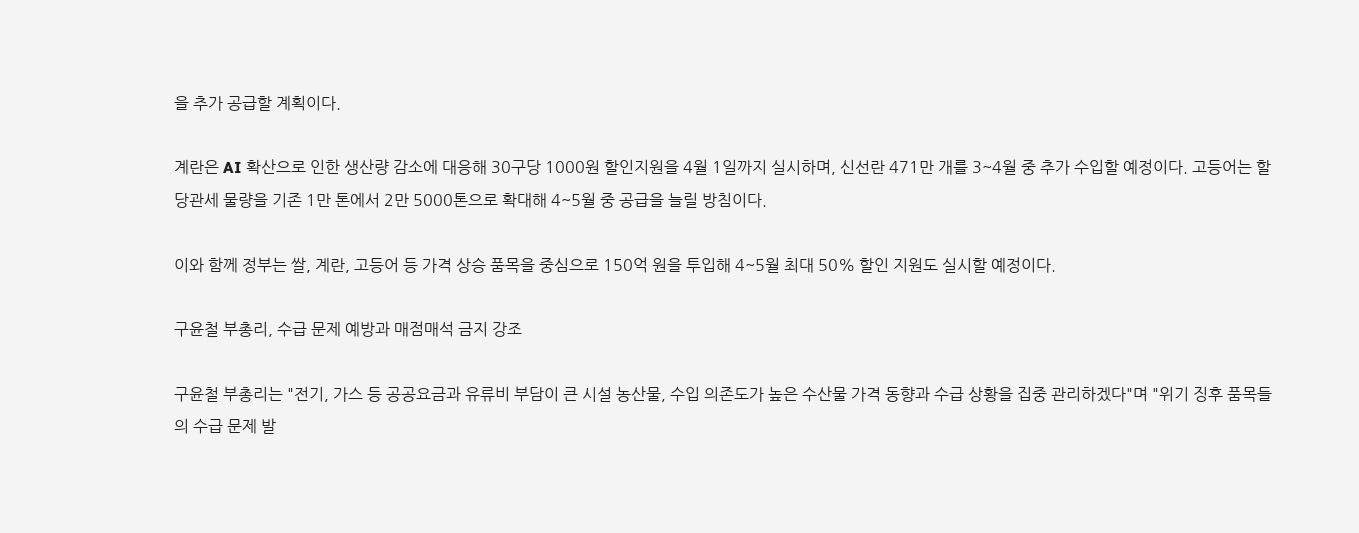을 추가 공급할 계획이다.

계란은 AI 확산으로 인한 생산량 감소에 대응해 30구당 1000원 할인지원을 4월 1일까지 실시하며, 신선란 471만 개를 3~4월 중 추가 수입할 예정이다. 고등어는 할당관세 물량을 기존 1만 톤에서 2만 5000톤으로 확대해 4~5월 중 공급을 늘릴 방침이다.

이와 함께 정부는 쌀, 계란, 고등어 등 가격 상승 품목을 중심으로 150억 원을 투입해 4~5월 최대 50% 할인 지원도 실시할 예정이다.

구윤철 부총리, 수급 문제 예방과 매점매석 금지 강조

구윤철 부총리는 "전기, 가스 등 공공요금과 유류비 부담이 큰 시설 농산물, 수입 의존도가 높은 수산물 가격 동향과 수급 상황을 집중 관리하겠다"며 "위기 징후 품목들의 수급 문제 발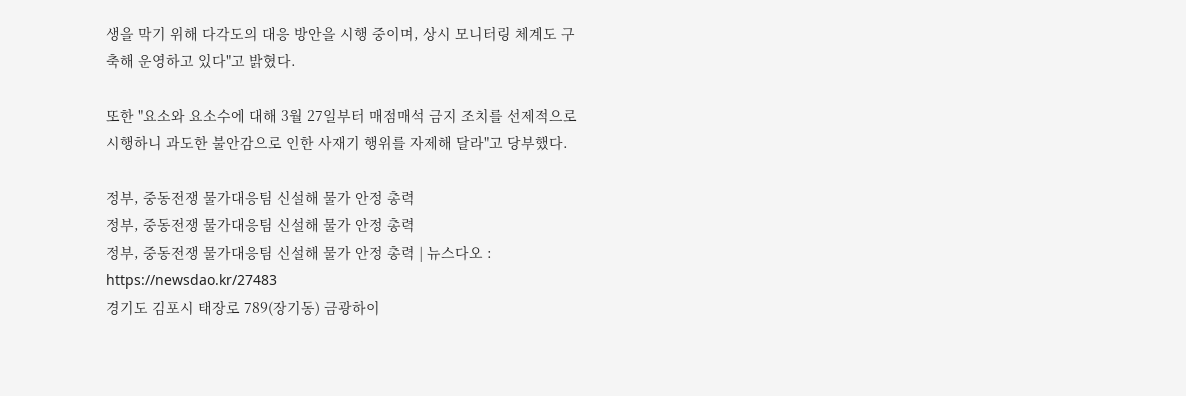생을 막기 위해 다각도의 대응 방안을 시행 중이며, 상시 모니터링 체계도 구축해 운영하고 있다"고 밝혔다.

또한 "요소와 요소수에 대해 3월 27일부터 매점매석 금지 조치를 선제적으로 시행하니 과도한 불안감으로 인한 사재기 행위를 자제해 달라"고 당부했다.

정부, 중동전쟁 물가대응팀 신설해 물가 안정 총력
정부, 중동전쟁 물가대응팀 신설해 물가 안정 총력
정부, 중동전쟁 물가대응팀 신설해 물가 안정 총력 | 뉴스다오 : https://newsdao.kr/27483
경기도 김포시 태장로 789(장기동) 금광하이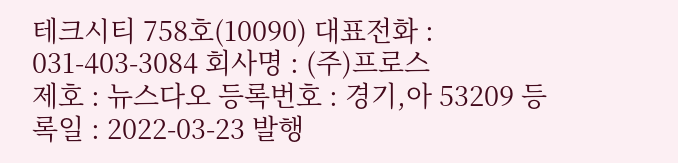테크시티 758호(10090) 대표전화 : 031-403-3084 회사명 : (주)프로스
제호 : 뉴스다오 등록번호 : 경기,아 53209 등록일 : 2022-03-23 발행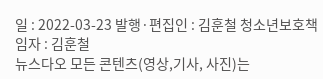일 : 2022-03-23 발행·편집인 : 김훈철 청소년보호책임자 : 김훈철
뉴스다오 모든 콘텐츠(영상,기사, 사진)는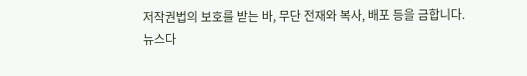저작권법의 보호를 받는 바, 무단 전재와 복사, 배포 등을 금합니다.
뉴스다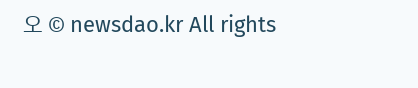오 © newsdao.kr All rights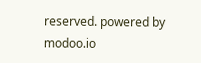reserved. powered by modoo.io